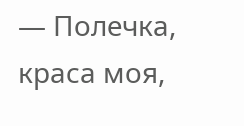— Полечка, краса моя,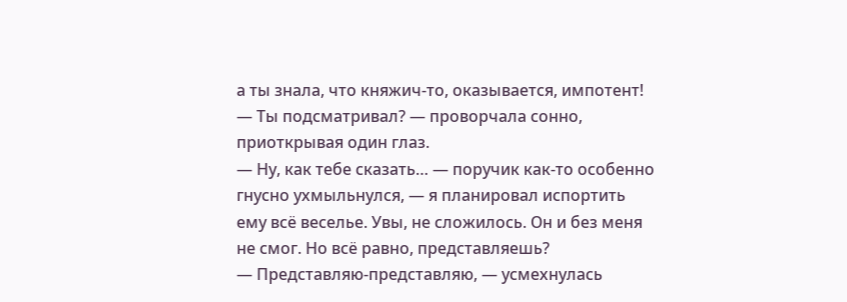а ты знала, что княжич-то, оказывается, импотент!
— Ты подсматривал? — проворчала сонно, приоткрывая один глаз.
— Ну, как тебе сказать… — поручик как-то особенно гнусно ухмыльнулся, — я планировал испортить ему всё веселье. Увы, не сложилось. Он и без меня не смог. Но всё равно, представляешь?
— Представляю-представляю, — усмехнулась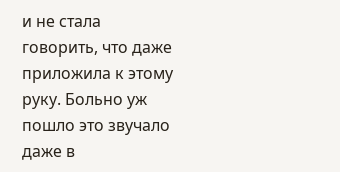и не стала говорить, что даже приложила к этому руку. Больно уж пошло это звучало даже в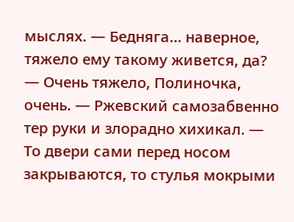мыслях. — Бедняга… наверное, тяжело ему такому живется, да?
— Очень тяжело, Полиночка, очень. — Ржевский самозабвенно тер руки и злорадно хихикал. — То двери сами перед носом закрываются, то стулья мокрыми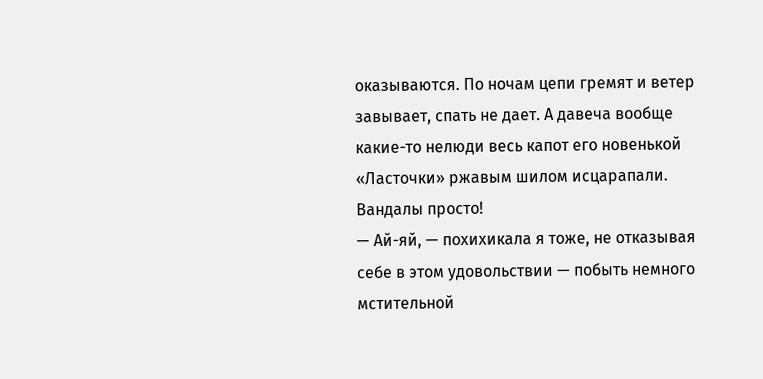оказываются. По ночам цепи гремят и ветер завывает, спать не дает. А давеча вообще какие-то нелюди весь капот его новенькой «Ласточки» ржавым шилом исцарапали. Вандалы просто!
— Ай-яй, — похихикала я тоже, не отказывая себе в этом удовольствии — побыть немного мстительной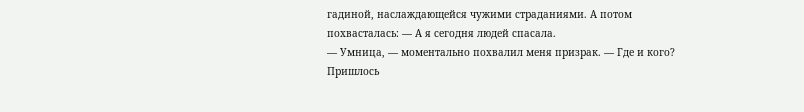гадиной, наслаждающейся чужими страданиями. А потом похвасталась: — А я сегодня людей спасала.
— Умница, — моментально похвалил меня призрак. — Где и кого?
Пришлось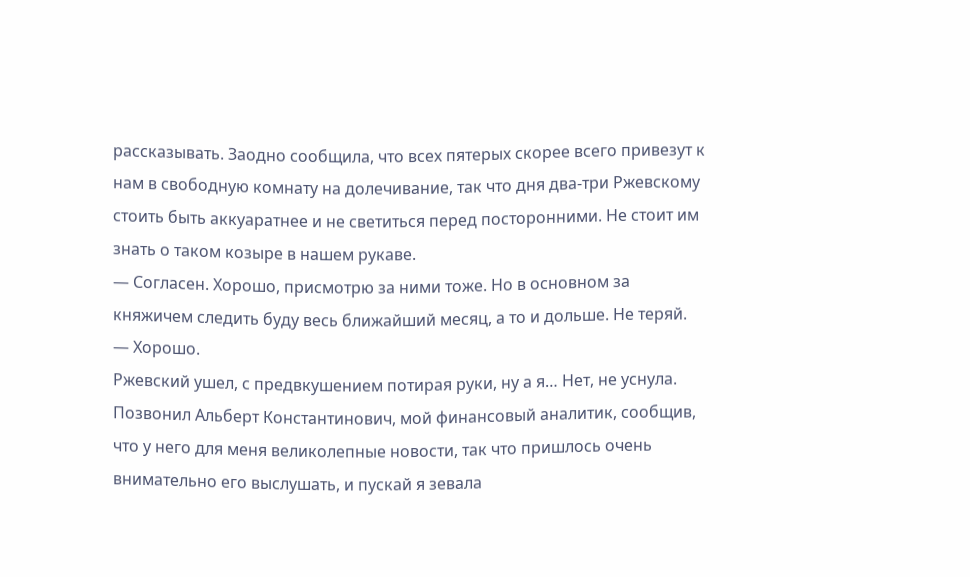рассказывать. Заодно сообщила, что всех пятерых скорее всего привезут к нам в свободную комнату на долечивание, так что дня два-три Ржевскому стоить быть аккуаратнее и не светиться перед посторонними. Не стоит им знать о таком козыре в нашем рукаве.
— Согласен. Хорошо, присмотрю за ними тоже. Но в основном за княжичем следить буду весь ближайший месяц, а то и дольше. Не теряй.
— Хорошо.
Ржевский ушел, с предвкушением потирая руки, ну а я… Нет, не уснула. Позвонил Альберт Константинович, мой финансовый аналитик, сообщив, что у него для меня великолепные новости, так что пришлось очень внимательно его выслушать, и пускай я зевала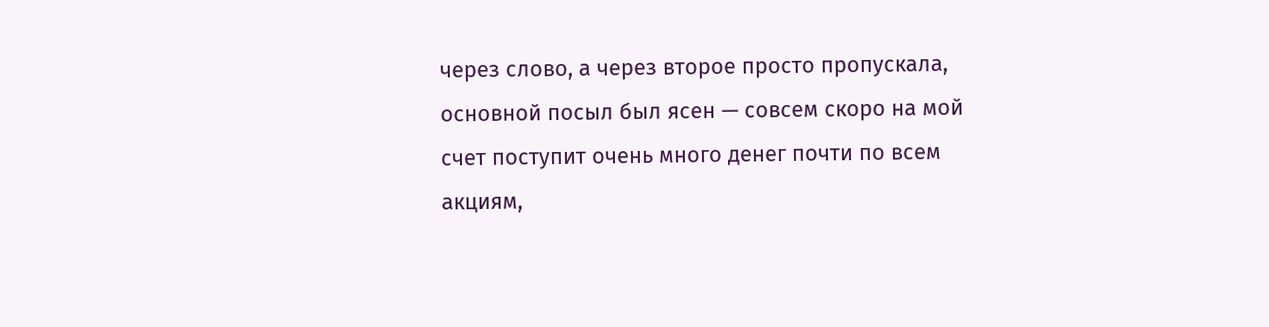через слово, а через второе просто пропускала, основной посыл был ясен — совсем скоро на мой счет поступит очень много денег почти по всем акциям,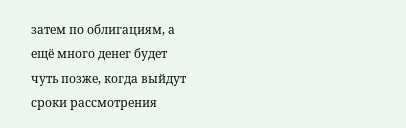затем по облигациям, а ещё много денег будет чуть позже, когда выйдут сроки рассмотрения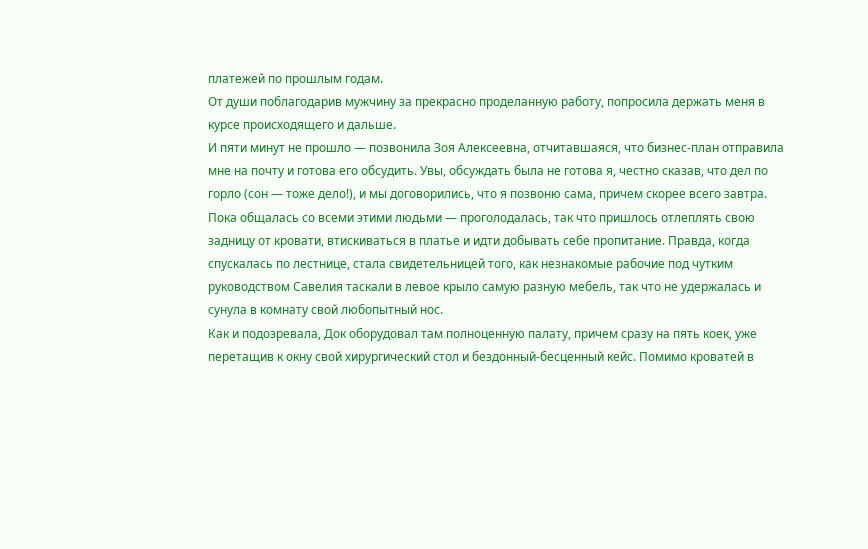платежей по прошлым годам.
От души поблагодарив мужчину за прекрасно проделанную работу, попросила держать меня в курсе происходящего и дальше.
И пяти минут не прошло — позвонила Зоя Алексеевна, отчитавшаяся, что бизнес-план отправила мне на почту и готова его обсудить. Увы, обсуждать была не готова я, честно сказав, что дел по горло (сон — тоже дело!), и мы договорились, что я позвоню сама, причем скорее всего завтра.
Пока общалась со всеми этими людьми — проголодалась, так что пришлось отлеплять свою задницу от кровати, втискиваться в платье и идти добывать себе пропитание. Правда, когда спускалась по лестнице, стала свидетельницей того, как незнакомые рабочие под чутким руководством Савелия таскали в левое крыло самую разную мебель, так что не удержалась и сунула в комнату свой любопытный нос.
Как и подозревала, Док оборудовал там полноценную палату, причем сразу на пять коек, уже перетащив к окну свой хирургический стол и бездонный-бесценный кейс. Помимо кроватей в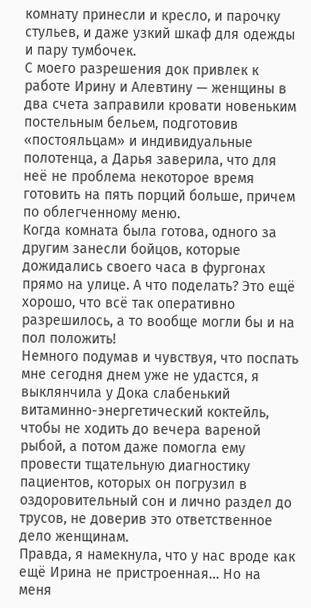комнату принесли и кресло, и парочку стульев, и даже узкий шкаф для одежды и пару тумбочек.
С моего разрешения док привлек к работе Ирину и Алевтину — женщины в два счета заправили кровати новеньким постельным бельем, подготовив «постояльцам» и индивидуальные полотенца, а Дарья заверила, что для неё не проблема некоторое время готовить на пять порций больше, причем по облегченному меню.
Когда комната была готова, одного за другим занесли бойцов, которые дожидались своего часа в фургонах прямо на улице. А что поделать? Это ещё хорошо, что всё так оперативно разрешилось, а то вообще могли бы и на пол положить!
Немного подумав и чувствуя, что поспать мне сегодня днем уже не удастся, я выклянчила у Дока слабенький витаминно-энергетический коктейль, чтобы не ходить до вечера вареной рыбой, а потом даже помогла ему провести тщательную диагностику пациентов, которых он погрузил в оздоровительный сон и лично раздел до трусов, не доверив это ответственное дело женщинам.
Правда, я намекнула, что у нас вроде как ещё Ирина не пристроенная… Но на меня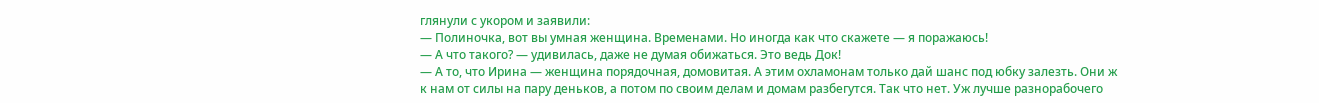глянули с укором и заявили:
— Полиночка, вот вы умная женщина. Временами. Но иногда как что скажете — я поражаюсь!
— А что такого? — удивилась, даже не думая обижаться. Это ведь Док!
— А то, что Ирина — женщина порядочная, домовитая. А этим охламонам только дай шанс под юбку залезть. Они ж к нам от силы на пару деньков, а потом по своим делам и домам разбегутся. Так что нет. Уж лучше разнорабочего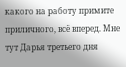какого на работу примите приличного, всё вперед. Мне тут Дарья третьего дня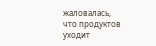жаловалась, что продуктов уходит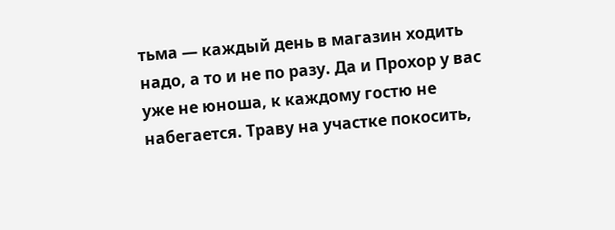тьма — каждый день в магазин ходить надо, а то и не по разу. Да и Прохор у вас уже не юноша, к каждому гостю не набегается. Траву на участке покосить,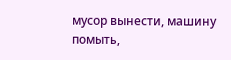мусор вынести, машину помыть,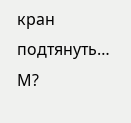кран подтянуть… М?